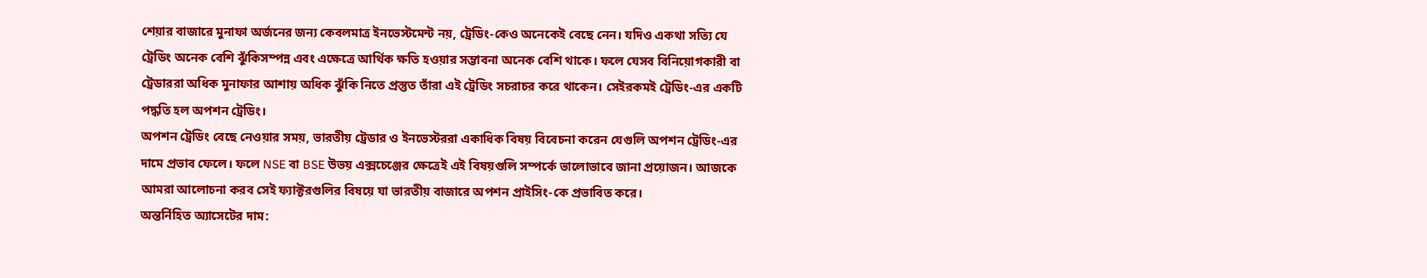শেয়ার বাজারে মুনাফা অর্জনের জন্য কেবলমাত্র ইনভেস্টমেন্ট নয়, ট্রেডিং-কেও অনেকেই বেছে নেন। যদিও একথা সত্যি যে ট্রেডিং অনেক বেশি ঝুঁকিসম্পন্ন এবং এক্ষেত্রে আর্থিক ক্ষতি হওয়ার সম্ভাবনা অনেক বেশি থাকে। ফলে যেসব বিনিয়োগকারী বা ট্রেডাররা অধিক মুনাফার আশায় অধিক ঝুঁকি নিতে প্রস্তুত তাঁরা এই ট্রেডিং সচরাচর করে থাকেন। সেইরকমই ট্রেডিং-এর একটি পদ্ধতি হল অপশন ট্রেডিং।
অপশন ট্রেডিং বেছে নেওয়ার সময়, ভারতীয় ট্রেডার ও ইনভেস্টররা একাধিক বিষয় বিবেচনা করেন যেগুলি অপশন ট্রেডিং-এর দামে প্রভাব ফেলে। ফলে NSE বা BSE উভয় এক্সচেঞ্জের ক্ষেত্রেই এই বিষয়গুলি সম্পর্কে ভালোভাবে জানা প্রয়োজন। আজকে আমরা আলোচনা করব সেই ফ্যাক্টরগুলির বিষয়ে যা ভারতীয় বাজারে অপশন প্রাইসিং-কে প্রভাবিত করে।
অন্তর্নিহিত অ্যাসেটের দাম: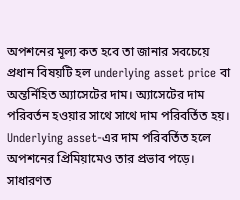অপশনের মূল্য কত হবে তা জানার সবচেয়ে প্রধান বিষয়টি হল underlying asset price বা অন্তর্নিহিত অ্যাসেটের দাম। অ্যাসেটের দাম পরিবর্তন হওয়ার সাথে সাথে দাম পরিবর্তিত হয়। Underlying asset-এর দাম পরিবর্তিত হলে অপশনের প্রিমিয়ামেও তার প্রভাব পড়ে। সাধারণত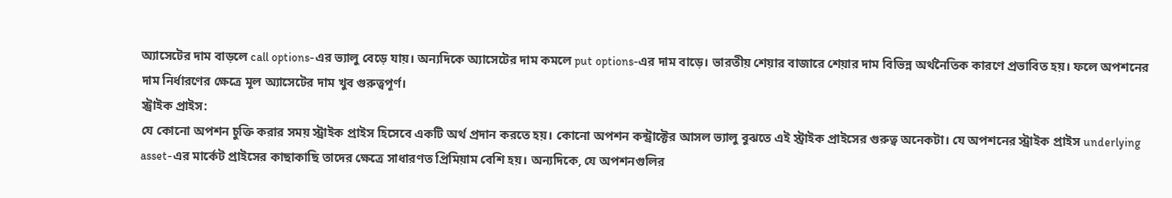অ্যাসেটের দাম বাড়লে call options-এর ভ্যালু বেড়ে যায়। অন্যদিকে অ্যাসেটের দাম কমলে put options-এর দাম বাড়ে। ভারতীয় শেয়ার বাজারে শেয়ার দাম বিভিন্ন অর্থনৈতিক কারণে প্রভাবিত হয়। ফলে অপশনের দাম নির্ধারণের ক্ষেত্রে মূল অ্যাসেটের দাম খুব গুরুত্বপূর্ণ।
স্ট্রাইক প্রাইস:
যে কোনো অপশন চুক্তি করার সময় স্ট্রাইক প্রাইস হিসেবে একটি অর্থ প্রদান করতে হয়। কোনো অপশন কন্ট্রাক্টের আসল ভ্যালু বুঝতে এই স্ট্রাইক প্রাইসের গুরুত্ব অনেকটা। যে অপশনের স্ট্রাইক প্রাইস underlying asset-এর মার্কেট প্রাইসের কাছাকাছি তাদের ক্ষেত্রে সাধারণত প্রিমিয়াম বেশি হয়। অন্যদিকে, যে অপশনগুলির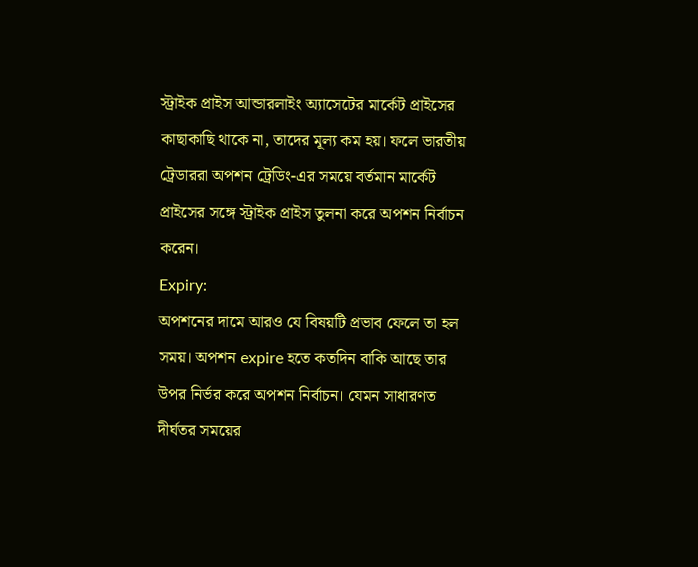স্ট্রাইক প্রাইস আন্ডারলাইং অ্যাসেটের মার্কেট প্রাইসের কাছাকাছি থাকে না, তাদের মূল্য কম হয়। ফলে ভারতীয় ট্রেডাররা অপশন ট্রেডিং-এর সময়ে বর্তমান মার্কেট প্রাইসের সঙ্গে স্ট্রাইক প্রাইস তুলনা করে অপশন নির্বাচন করেন।
Expiry:
অপশনের দামে আরও যে বিষয়টি প্রভাব ফেলে তা হল সময়। অপশন expire হতে কতদিন বাকি আছে তার উপর নির্ভর করে অপশন নির্বাচন। যেমন সাধারণত দীর্ঘতর সময়ের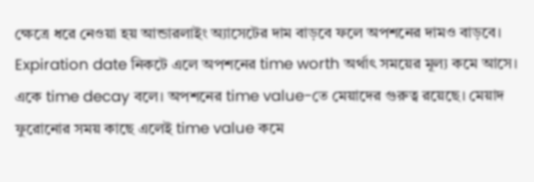ক্ষেত্রে ধরে নেওয়া হয় আন্ডারলাইং অ্যাসেটের দাম বাড়বে ফলে অপশনের দামও বাড়বে। Expiration date নিকটে এলে অপশনের time worth অর্থাৎ সময়ের মূল্য কমে আসে। একে time decay বলে। অপশনের time value-তে মেয়াদের গুরুত্ব রয়েছে। মেয়াদ ফুরোনোর সময় কাছে এলেই time value কমে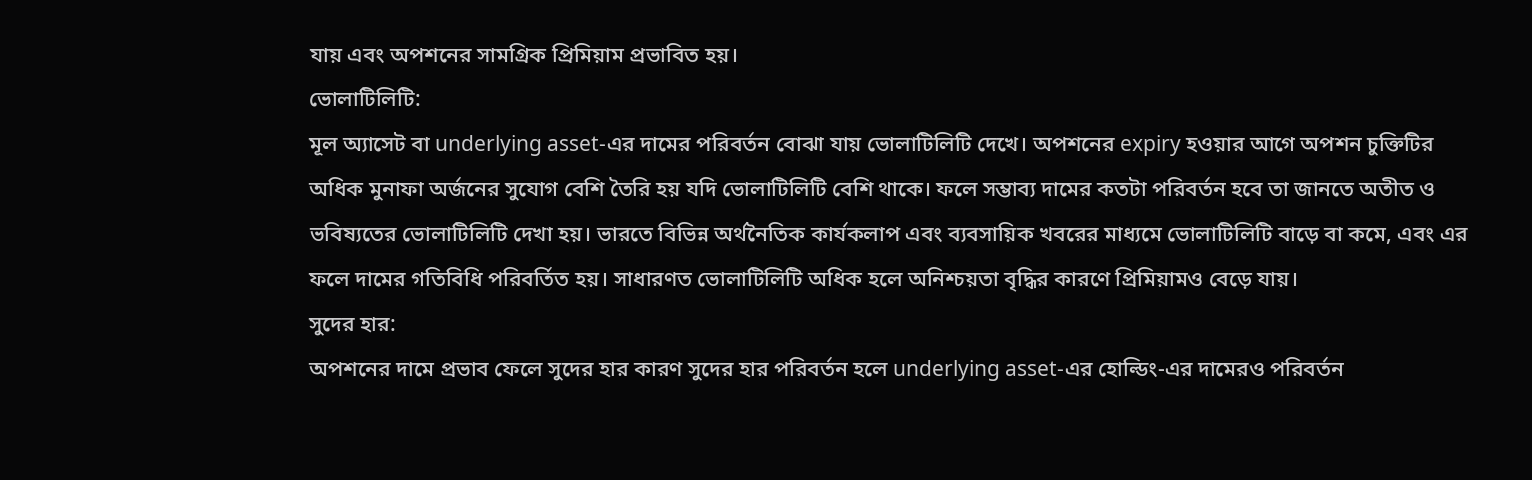যায় এবং অপশনের সামগ্রিক প্রিমিয়াম প্রভাবিত হয়।
ভোলাটিলিটি:
মূল অ্যাসেট বা underlying asset-এর দামের পরিবর্তন বোঝা যায় ভোলাটিলিটি দেখে। অপশনের expiry হওয়ার আগে অপশন চুক্তিটির অধিক মুনাফা অর্জনের সুযোগ বেশি তৈরি হয় যদি ভোলাটিলিটি বেশি থাকে। ফলে সম্ভাব্য দামের কতটা পরিবর্তন হবে তা জানতে অতীত ও ভবিষ্যতের ভোলাটিলিটি দেখা হয়। ভারতে বিভিন্ন অর্থনৈতিক কার্যকলাপ এবং ব্যবসায়িক খবরের মাধ্যমে ভোলাটিলিটি বাড়ে বা কমে, এবং এর ফলে দামের গতিবিধি পরিবর্তিত হয়। সাধারণত ভোলাটিলিটি অধিক হলে অনিশ্চয়তা বৃদ্ধির কারণে প্রিমিয়ামও বেড়ে যায়।
সুদের হার:
অপশনের দামে প্রভাব ফেলে সুদের হার কারণ সুদের হার পরিবর্তন হলে underlying asset-এর হোল্ডিং-এর দামেরও পরিবর্তন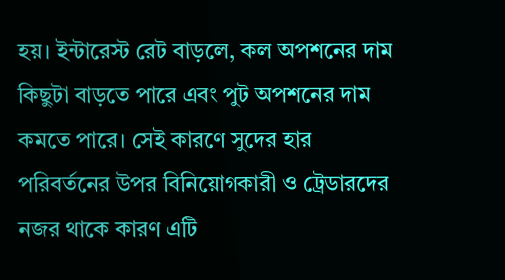হয়। ইন্টারেস্ট রেট বাড়লে, কল অপশনের দাম কিছুটা বাড়তে পারে এবং পুট অপশনের দাম কমতে পারে। সেই কারণে সুদের হার পরিবর্তনের উপর বিনিয়োগকারী ও ট্রেডারদের নজর থাকে কারণ এটি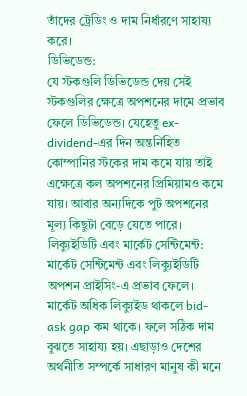তাঁদের ট্রেডিং ও দাম নির্ধারণে সাহায্য করে।
ডিভিডেন্ড:
যে স্টকগুলি ডিভিডেন্ড দেয় সেই স্টকগুলির ক্ষেত্রে অপশনের দামে প্রভাব ফেলে ডিভিডেন্ড। যেহেতু ex-dividend-এর দিন অন্তর্নিহিত কোম্পানির স্টকের দাম কমে যায় তাই এক্ষেত্রে কল অপশনের প্রিমিয়ামও কমে যায়। আবার অন্যদিকে পুট অপশনের মূল্য কিছুটা বেড়ে যেতে পারে।
লিক্যুইডিটি এবং মার্কেট সেন্টিমেন্ট: মার্কেট সেন্টিমেন্ট এবং লিক্যুইডিটি অপশন প্রাইসিং-এ প্রভাব ফেলে। মার্কেট অধিক লিক্যুইড থাকলে bid-ask gap কম থাকে। ফলে সঠিক দাম বুঝতে সাহায্য হয়। এছাড়াও দেশের অর্থনীতি সম্পর্কে সাধারণ মানুষ কী মনে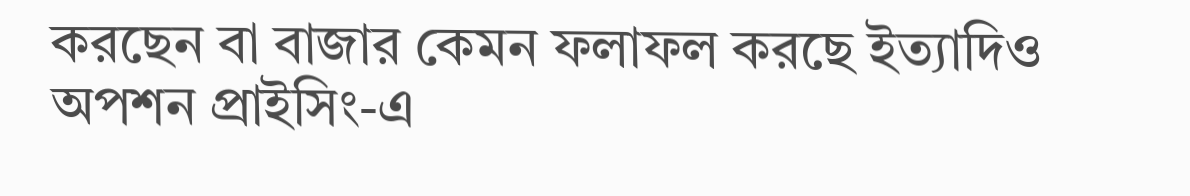করছেন বা বাজার কেমন ফলাফল করছে ইত্যাদিও অপশন প্রাইসিং-এ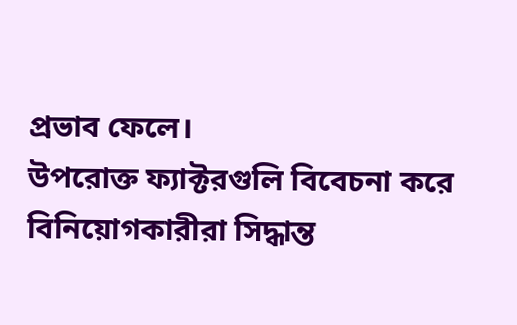প্রভাব ফেলে।
উপরোক্ত ফ্যাক্টরগুলি বিবেচনা করে বিনিয়োগকারীরা সিদ্ধান্ত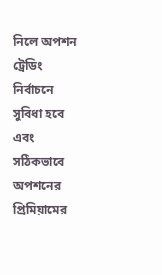নিলে অপশন ট্রেডিং নির্বাচনে সুবিধা হবে এবং সঠিকভাবে অপশনের প্রিমিয়ামের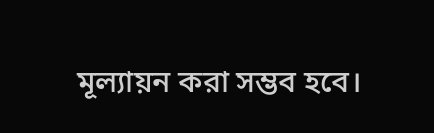মূল্যায়ন করা সম্ভব হবে।